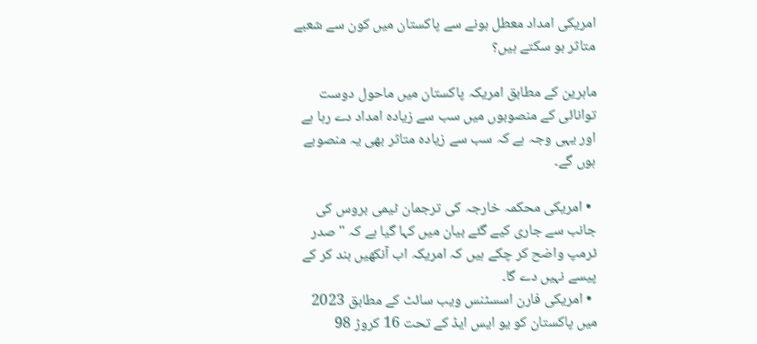امریکی امداد معطل ہونے سے پاکستان میں کون سے شعبے متاثر ہو سکتے ہیں؟

ماہرین کے مطابق امریکہ پاکستان میں ماحول دوست توانائی کے منصوبوں میں سب سے زیادہ امداد دے رہا ہے اور یہی وجہ ہے کہ سب سے زیادہ متاثر بھی یہ منصوبے ہوں گے۔

  • امریکی محکمہ خارجہ کی ترجمان ٹیمی بروس کی جانب سے جاری کیے گئے بیان میں کہا گیا ہے کہ "صدر ٹرمپ واضح کر چکے ہیں کہ امریکہ اب آنکھیں بند کر کے پیسے نہیں دے گا۔
  • امریکی فارن اسسٹنس ویب سائٹ کے مطابق 2023 میں پاکستان کو یو ایس ایڈ کے تحت 16 کروڑ 98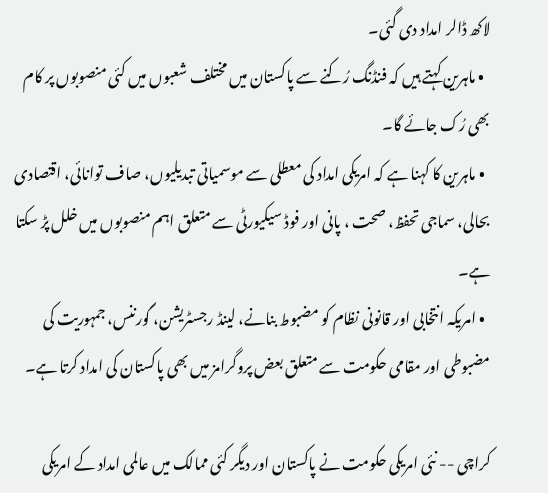لاکھ ڈالر امداد دی گئی۔
  • ماہرین کہتے ہیں کہ فنڈنگ رُکنے سے پاکستان میں مختلف شعبوں میں کئی منصوبوں پر کام بھی رُک جائے گا۔
  • ماہرین کا کہنا ہے کہ امریکی امداد کی معطلی سے موسمیاتی تبدیلیوں، صاف توانائی، اقتصادی بحالی، سماجی تحفظ، صحت ، پانی اور فوڈ سیکیورٹی سے متعلق اہم منصوبوں میں خلل پڑ سکتا ہے۔
  • امریکہ انتخابی اور قانونی نظام کو مضبوط بنانے، لینڈ رجسٹریشن، گورننس، جمہوریت کی مضبوطی اور مقامی حکومت سے متعلق بعض پروگرامز میں بھی پاکستان کی امداد کرتا ہے۔

کراچی -- نئی امریکی حکومت نے پاکستان اور دیگر کئی ممالک میں عالمی امداد کے امریکی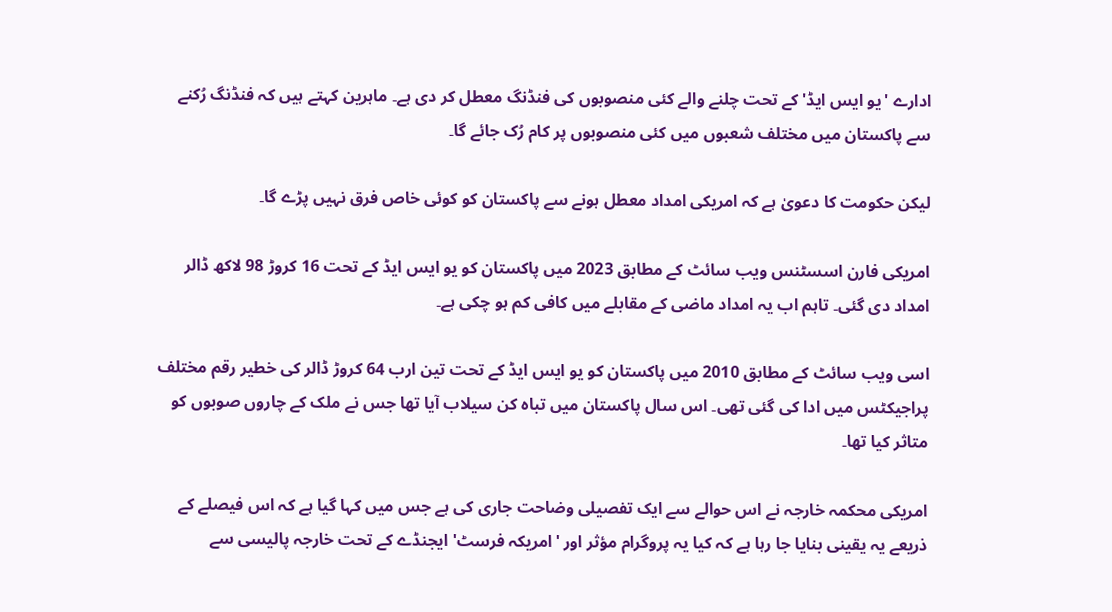ادارے 'یو ایس ایڈ' کے تحت چلنے والے کئی منصوبوں کی فنڈنگ معطل کر دی ہے۔ ماہرین کہتے ہیں کہ فنڈنگ رُکنے سے پاکستان میں مختلف شعبوں میں کئی منصوبوں پر کام رُک جائے گا۔

لیکن حکومت کا دعویٰ ہے کہ امریکی امداد معطل ہونے سے پاکستان کو کوئی خاص فرق نہیں پڑے گا۔

امریکی فارن اسسٹنس ویب سائٹ کے مطابق 2023 میں پاکستان کو یو ایس ایڈ کے تحت 16 کروڑ 98 لاکھ ڈالر امداد دی گئی۔ تاہم اب یہ امداد ماضی کے مقابلے میں کافی کم ہو چکی ہے۔

اسی ویب سائٹ کے مطابق 2010 میں پاکستان کو یو ایس ایڈ کے تحت تین ارب 64 کروڑ ڈالر کی خطیر رقم مختلف پراجیکٹس میں ادا کی گئی تھی۔ اس سال پاکستان میں تباہ کن سیلاب آیا تھا جس نے ملک کے چاروں صوبوں کو متاثر کیا تھا۔

امریکی محکمہ خارجہ نے اس حوالے سے ایک تفصیلی وضاحت جاری کی ہے جس میں کہا گیا ہے کہ اس فیصلے کے ذریعے یہ یقینی بنایا جا رہا ہے کہ کیا یہ پروگرام مؤثر اور 'امریکہ فرسٹ' ایجنڈے کے تحت خارجہ پالیسی سے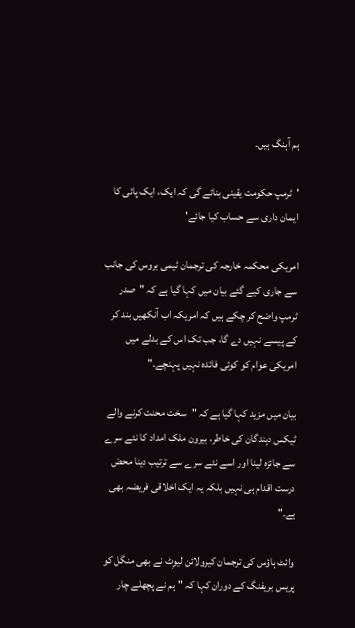ہم آہنگ ہیں۔

'ٹرمپ حکومت یقینی بنائے گی کہ ایک، ایک پائی کا ایمان داری سے حساب کیا جائے'

امریکی محکمہ خارجہ کی ترجمان ٹیمی بروس کی جانب سے جاری کیے گئے بیان میں کہا گیا ہے کہ "صدر ٹرمپ واضح کر چکے ہیں کہ امریکہ اب آنکھیں بند کر کے پیسے نہیں دے گا، جب تک اس کے بدلے میں امریکی عوام کو کوئی فائدہ نہیں پہنچے۔"

بیان میں مزید کہا گیا ہے کہ "سخت محنت کرنے والے ٹیکس دہندگان کی خاطر، بیرون ملک امداد کا نئے سرے سے جائزہ لینا اور اسے نئے سرے سے ترتیب دینا محض درست اقدام ہی نہیں بلکہ یہ ایک اخلاقی فریضہ بھی ہے۔"

وائٹ ہاؤس کی ترجمان کیرولائن لیوِٹ نے بھی منگل کو پریس بریفنگ کے دوران کہا کہ "ہم نے پچھلے چار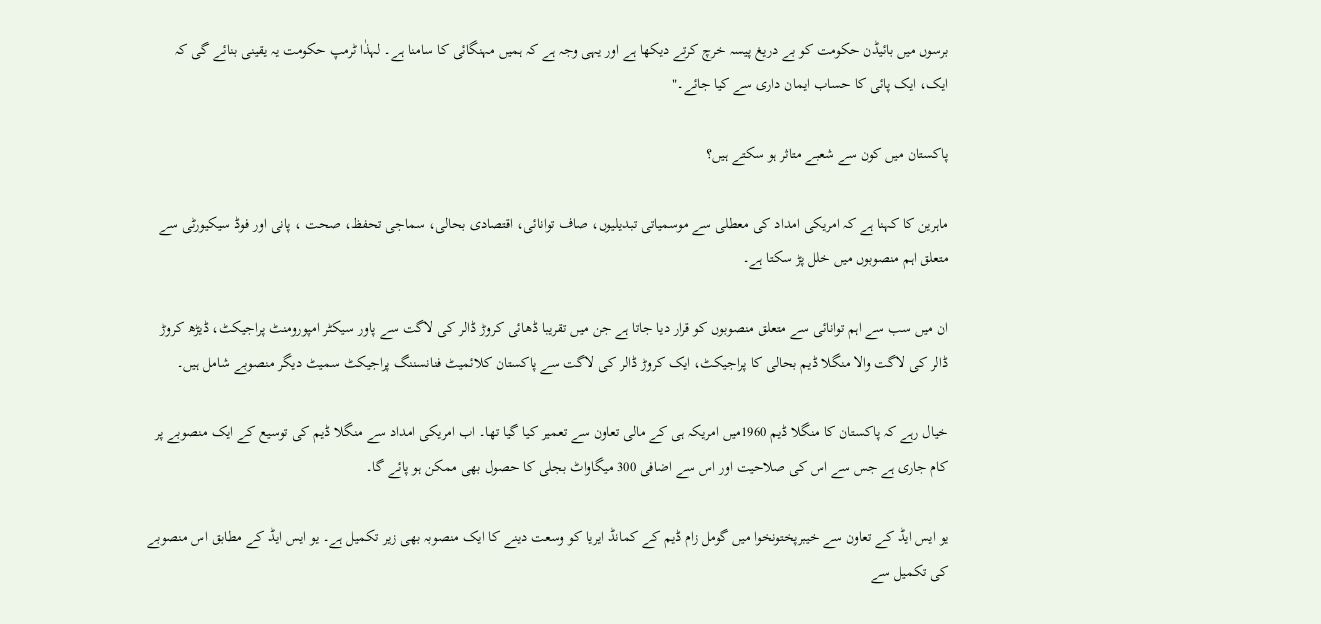برسوں میں بائیڈن حکومت کو بے دریغ پیسہ خرچ کرتے دیکھا ہے اور یہی وجہ ہے کہ ہمیں مہنگائی کا سامنا ہے۔ لہذٰا ٹرمپ حکومت یہ یقینی بنائے گی کہ ایک، ایک پائی کا حساب ایمان داری سے کیا جائے۔"

پاکستان میں کون سے شعبے متاثر ہو سکتے ہیں؟

ماہرین کا کہنا ہے کہ امریکی امداد کی معطلی سے موسمیاتی تبدیلیوں، صاف توانائی، اقتصادی بحالی، سماجی تحفظ، صحت ، پانی اور فوڈ سیکیورٹی سے متعلق اہم منصوبوں میں خلل پڑ سکتا ہے۔

ان میں سب سے اہم توانائی سے متعلق منصوبوں کو قرار دیا جاتا ہے جن میں تقریبا ڈھائی کروڑ ڈالر کی لاگت سے پاور سیکٹر امپورومنٹ پراجیکٹ، ڈیڑھ کروڑ ڈالر کی لاگت والا منگلا ڈیم بحالی کا پراجیکٹ، ایک کروڑ ڈالر کی لاگت سے پاکستان کلائمیٹ فنانسننگ پراجیکٹ سمیٹ دیگر منصوبے شامل ہیں۔

خیال رہے کہ پاکستان کا منگلا ڈیم 1960میں امریکہ ہی کے مالی تعاون سے تعمیر کیا گیا تھا۔ اب امریکی امداد سے منگلا ڈیم کی توسیع کے ایک منصوبے پر کام جاری ہے جس سے اس کی صلاحیت اور اس سے اضافی 300 میگاواٹ بجلی کا حصول بھی ممکن ہو پائے گا۔

یو ایس ایڈ کے تعاون سے خیبرپختونخوا میں گومل زام ڈیم کے کمانڈ ایریا کو وسعت دینے کا ایک منصوبہ بھی زیر تکمیل ہے۔ یو ایس ایڈ کے مطابق اس منصوبے کی تکمیل سے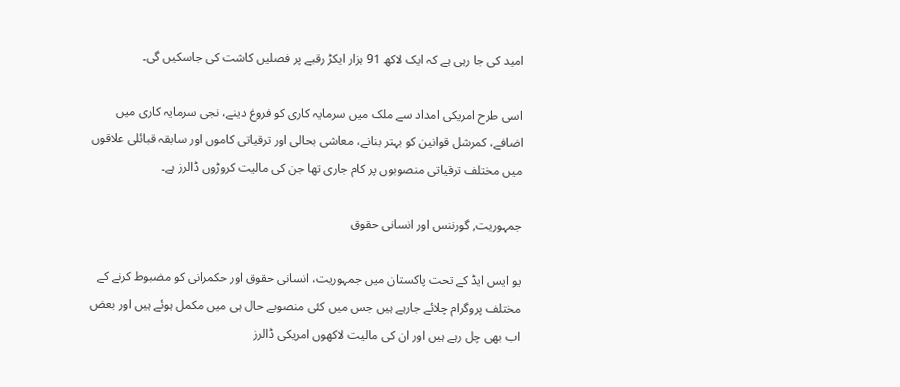امید کی جا رہی ہے کہ ایک لاکھ 91 ہزار ایکڑ رقبے پر فصلیں کاشت کی جاسکیں گی۔

اسی طرح امریکی امداد سے ملک میں سرمایہ کاری کو فروغ دینے، نجی سرمایہ کاری میں اضافے، کمرشل قوانین کو بہتر بنانے، معاشی بحالی اور ترقیاتی کاموں اور سابقہ قبائلی علاقوں میں مختلف ترقیاتی منصوبوں پر کام جاری تھا جن کی مالیت کروڑوں ڈالرز ہے۔

جمہوریت, گورننس اور انسانی حقوق

یو ایس ایڈ کے تحت پاکستان میں جمہوریت، انسانی حقوق اور حکمرانی کو مضبوط کرنے کے مختلف پروگرام چلائے جارہے ہیں جس میں کئی منصوبے حال ہی میں مکمل ہوئے ہیں اور بعض اب بھی چل رہے ہیں اور ان کی مالیت لاکھوں امریکی ڈالرز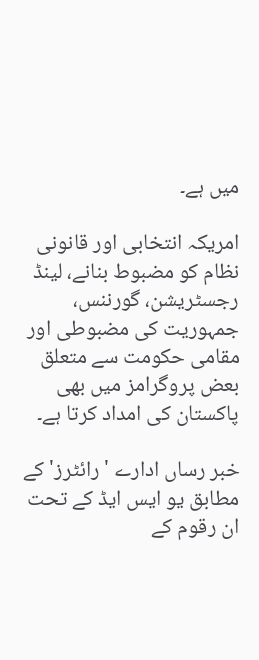میں ہے۔

امریکہ انتخابی اور قانونی نظام کو مضبوط بنانے، لینڈ رجسٹریشن، گورننس، جمہوریت کی مضبوطی اور مقامی حکومت سے متعلق بعض پروگرامز میں بھی پاکستان کی امداد کرتا ہے۔

خبر رساں ادارے 'رائٹرز' کے مطابق یو ایس ایڈ کے تحت ان رقوم کے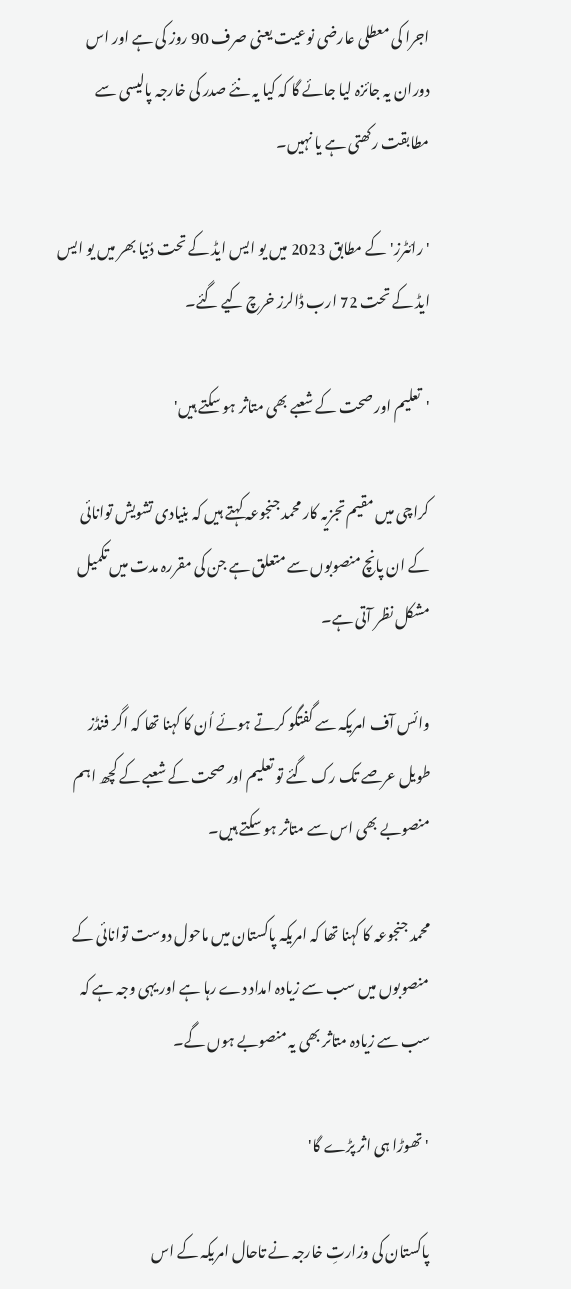اجرا کی معطلی عارضی نوعیت یعنی صرف 90 روز کی ہے اور اس دوران یہ جائزہ لیا جائے گا کہ کیا یہ نئے صدر کی خارجہ پالیسی سے مطابقت رکھتی ہے یا نہیں۔

'رائٹرز' کے مطابق 2023 میں یو ایس ایڈ کے تحت دُنیا بھر میں یو ایس ایڈ کے تحت 72 ارب ڈالرز خرچ کیے گئے۔

'تعلیم اور صحت کے شعبے بھی متاثر ہو سکتے ہیں'

کراچی میں مقیم تجزیہ کار محمد جنجوعہ کہتے ہیں کہ بنیادی تشویش توانائی کے ان پانچ منصوبوں سے متعلق ہے جن کی مقررہ مدت میں تکمیل مشکل نظر آتی ہے۔

وائس آف امریکہ سے گفتگو کرتے ہوئے اُن کا کہنا تھا کہ اگر فنڈز طویل عرصے تک رک گئے تو تعلیم اور صحت کے شعبے کے کچھ اہم منصوبے بھی اس سے متاثر ہو سکتے ہیں۔

محمد جنجوعہ کا کہنا تھا کہ امریکہ پاکستان میں ماحول دوست توانائی کے منصوبوں میں سب سے زیادہ امداد دے رہا ہے اور یہی وجہ ہے کہ سب سے زیادہ متاثر بھی یہ منصوبے ہوں گے۔

'تھوڑا ہی اثر پڑے گا'

پاکستان کی وزارتِ خارجہ نے تاحال امریکہ کے اس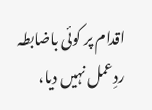اقدام پر کوئی باضابطہ ردِعمل نہیں دیا،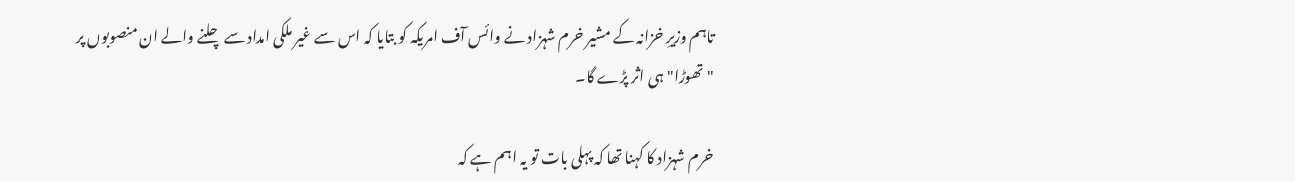تاہم وزیرِ خزانہ کے مشیر خرم شہزاد نے وائس آف امریکہ کو بتایا کہ اس سے غیر ملکی امداد سے چلنے والے ان منصوبوں پر "تھوڑا" ہی اثر پڑے گا۔

خرم شہزاد کا کہنا تھا کہ پہلی بات تو یہ اہم ہے کہ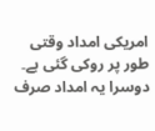امریکی امداد وقتی طور پر روکی گئی ہے۔ دوسرا یہ امداد صرف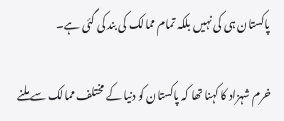پاکستان ہی کی نہیں بلکہ تمام ممالک کی بند کی گئی ہے۔

خرم شہزاد کا کہنا تھا کہ پاکستان کو دنیا کے مختلف ممالک سے ملنے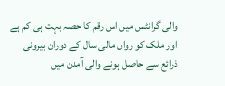والی گرانٹس میں اس رقم کا حصہ بہت ہی کم ہے اور ملک کو رواں مالی سال کے دوران بیرونی ذرائع سے حاصل ہونے والی آمدن میں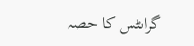گراںٹس کا حصہ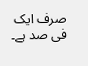صرف ایک فی صد ہے۔